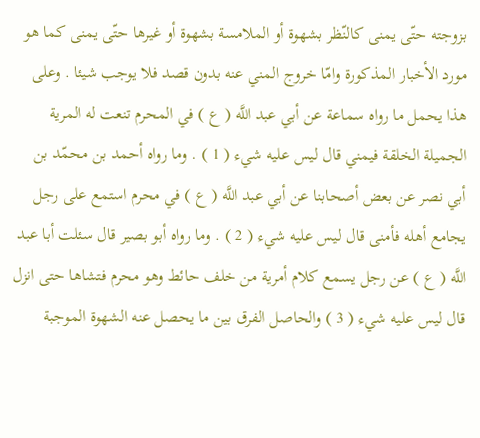بزوجته حتّى يمنى كالنّظر بشهوة أو الملامسة بشهوة أو غيرها حتّى يمنى كما هو مورد الأخبار المذكورة وامّا خروج المني عنه بدون قصد فلا يوجب شيئا . وعلى هذا يحمل ما رواه سماعة عن أبي عبد اللَّه ( ع ) في المحرم تنعت له المرية الجميلة الخلقة فيمني قال ليس عليه شيء ( 1 ) . وما رواه أحمد بن محمّد بن أبي نصر عن بعض أصحابنا عن أبي عبد اللَّه ( ع ) في محرم استمع على رجل يجامع أهله فأمنى قال ليس عليه شيء ( 2 ) . وما رواه أبو بصير قال سئلت أبا عبد اللَّه ( ع ) عن رجل يسمع كلام أمرية من خلف حائط وهو محرم فتشاها حتى انزل قال ليس عليه شيء ( 3 ) والحاصل الفرق بين ما يحصل عنه الشهوة الموجبة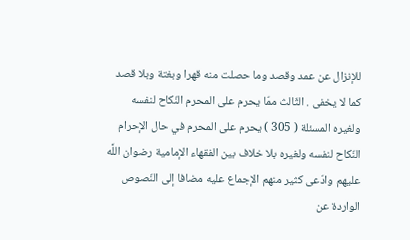للإنزال عن عمد وقصد وما حصلت منه قهرا وبغتة وبلا قصد كما لا يخفى . الثّالث ممّا يحرم على المحرم النّكاح لنفسه ولغيره المسئلة ( 305 ) يحرم على المحرم في حال الإحرام النّكاح لنفسه ولغيره بلا خلاف بين الفقهاء الإمامية رضوان اللَّه عليهم وادّعى كثير منهم الإجماع عليه مضافا إلى النّصوص الواردة عن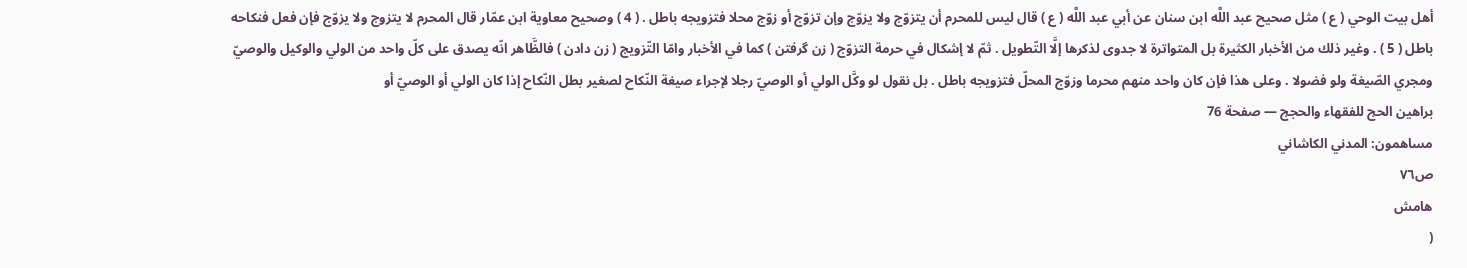أهل بيت الوحي ( ع ) مثل صحيح عبد اللَّه ابن سنان عن أبي عبد اللَّه ( ع ) قال ليس للمحرم أن يتزوّج ولا يزوّج وإن تزوّج أو زوّج محلا فتزويجه باطل . ( 4 ) وصحيح معاوية ابن عمّار قال المحرم لا يتزوج ولا يزوّج فإن فعل فنكاحه باطل ( 5 ) . وغير ذلك من الأخبار الكثيرة بل المتواترة لا جدوى لذكرها إلَّا التّطويل . ثمّ لا إشكال في حرمة التزوّج ( زن گرفتن ) كما في الأخبار وامّا التّزويج ( زن دادن ) فالظَّاهر انّه يصدق على كلّ واحد من الولي والوكيل والوصيّ ومجري الصّيغة ولو فضولا . وعلى هذا فإن كان واحد منهم محرما وزوّج المحلّ فتزويجه باطل . بل نقول لو وكَّل الولي أو الوصيّ رجلا لإجراء صيغة النّكاح لصغير بطل النّكاح إذا كان الولي أو الوصيّ أو
براهين الحج للفقهاء والحجج — صفحة 76
مساهمون: المدني الكاشاني
ص٧٦
هامش
(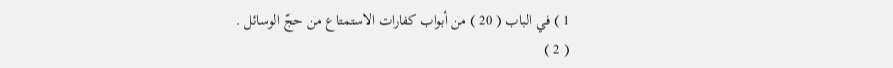1 ) في الباب ( 20 ) من أبواب كفارات الاستمتاع من حجّ الوسائل .
( 2 )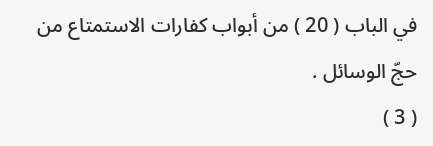في الباب ( 20 ) من أبواب كفارات الاستمتاع من حجّ الوسائل .
( 3 )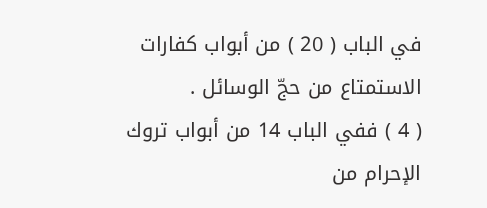في الباب ( 20 ) من أبواب كفارات الاستمتاع من حجّ الوسائل .
( 4 ) ففي الباب 14 من أبواب تروك الإحرام من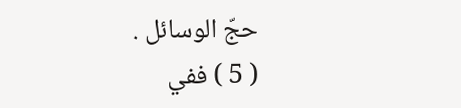حجّ الوسائل .
( 5 ) ففي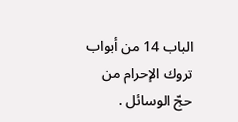الباب 14 من أبواب تروك الإحرام من حجّ الوسائل .